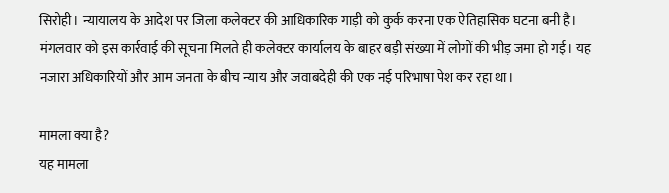सिरोही। न्यायालय के आदेश पर जिला कलेक्टर की आधिकारिक गाड़ी को कुर्क करना एक ऐतिहासिक घटना बनी है। मंगलवार को इस कार्रवाई की सूचना मिलते ही कलेक्टर कार्यालय के बाहर बड़ी संख्या में लोगों की भीड़ जमा हो गई। यह नजारा अधिकारियों और आम जनता के बीच न्याय और जवाबदेही की एक नई परिभाषा पेश कर रहा था।

मामला क्या है?
यह मामला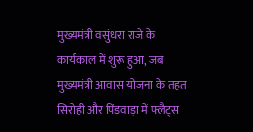मुख्यमंत्री वसुंधरा राजे के कार्यकाल में शुरू हुआ, जब मुख्यमंत्री आवास योजना के तहत सिरोही और पिंडवाड़ा में फ्लैट्स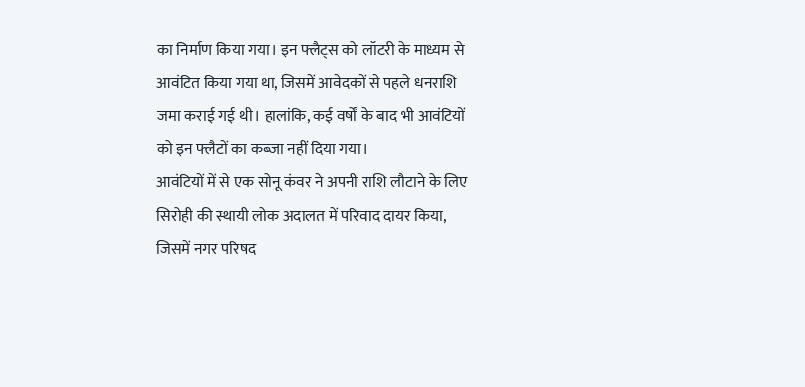का निर्माण किया गया। इन फ्लैट्स को लॉटरी के माध्यम से आवंटित किया गया था, जिसमें आवेदकों से पहले धनराशि जमा कराई गई थी। हालांकि, कई वर्षों के बाद भी आवंटियों को इन फ्लैटों का कब्जा नहीं दिया गया।
आवंटियों में से एक सोनू कंवर ने अपनी राशि लौटाने के लिए सिरोही की स्थायी लोक अदालत में परिवाद दायर किया, जिसमें नगर परिषद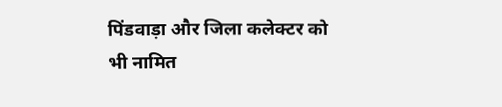पिंडवाड़ा और जिला कलेक्टर को भी नामित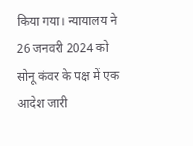किया गया। न्यायालय ने 26 जनवरी 2024 को सोनू कंवर के पक्ष में एक आदेश जारी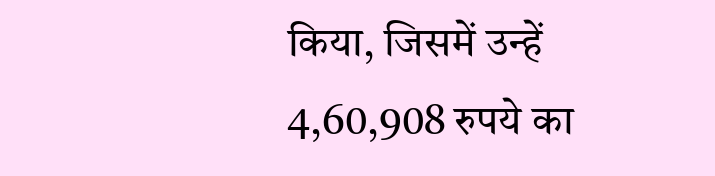किया, जिसमें उन्हें 4,60,908 रुपये का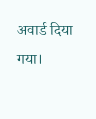अवार्ड दिया गया।